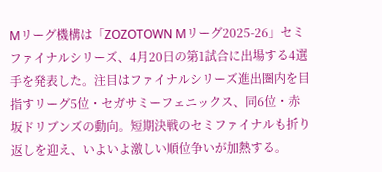Mリーグ機構は「ZOZOTOWN Mリーグ2025-26」セミファイナルシリーズ、4月20日の第1試合に出場する4選手を発表した。注目はファイナルシリーズ進出圏内を目指すリーグ5位・セガサミーフェニックス、同6位・赤坂ドリブンズの動向。短期決戦のセミファイナルも折り返しを迎え、いよいよ激しい順位争いが加熱する。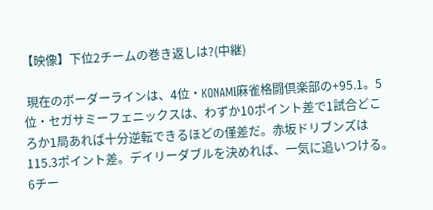【映像】下位2チームの巻き返しは?(中継)

 現在のボーダーラインは、4位・KONAMI麻雀格闘倶楽部の+95.1。5位・セガサミーフェニックスは、わずか10ポイント差で1試合どころか1局あれば十分逆転できるほどの僅差だ。赤坂ドリブンズは115.3ポイント差。デイリーダブルを決めれば、一気に追いつける。6チー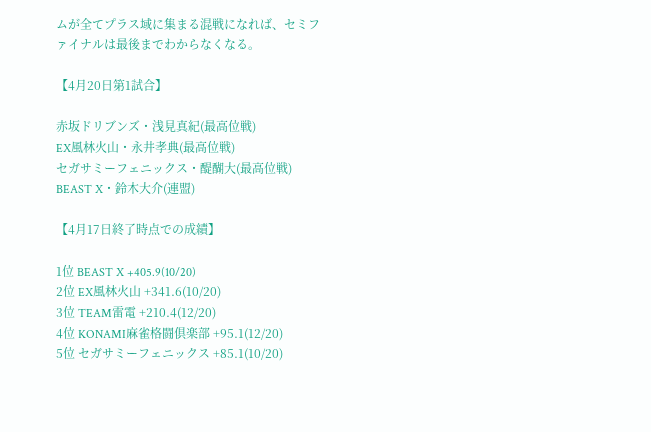ムが全てプラス域に集まる混戦になれば、セミファイナルは最後までわからなくなる。

【4月20日第1試合】

赤坂ドリブンズ・浅見真紀(最高位戦)
EX風林火山・永井孝典(最高位戦)
セガサミーフェニックス・醍醐大(最高位戦)
BEAST X・鈴木大介(連盟)

【4月17日終了時点での成績】

1位 BEAST X +405.9(10/20)
2位 EX風林火山 +341.6(10/20)
3位 TEAM雷電 +210.4(12/20)
4位 KONAMI麻雀格闘倶楽部 +95.1(12/20)
5位 セガサミーフェニックス +85.1(10/20)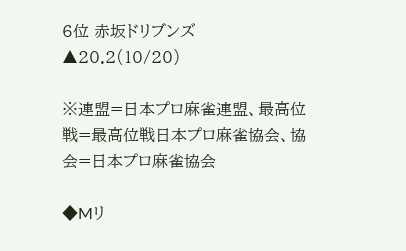6位 赤坂ドリブンズ ▲20.2(10/20)

※連盟=日本プロ麻雀連盟、最高位戦=最高位戦日本プロ麻雀協会、協会=日本プロ麻雀協会

◆Mリ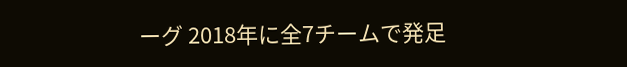ーグ 2018年に全7チームで発足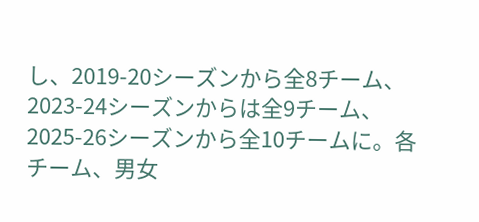し、2019-20シーズンから全8チーム、2023-24シーズンからは全9チーム、2025-26シーズンから全10チームに。各チーム、男女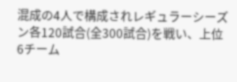混成の4人で構成されレギュラーシーズン各120試合(全300試合)を戦い、上位6チーム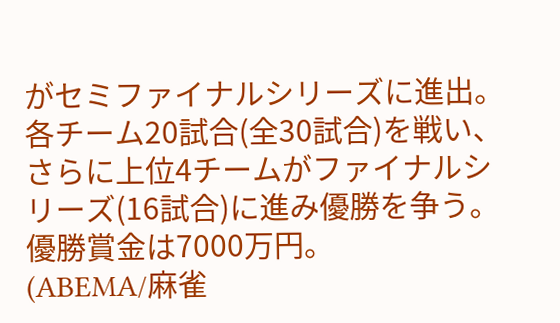がセミファイナルシリーズに進出。各チーム20試合(全30試合)を戦い、さらに上位4チームがファイナルシリーズ(16試合)に進み優勝を争う。優勝賞金は7000万円。
(ABEMA/麻雀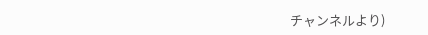チャンネルより)